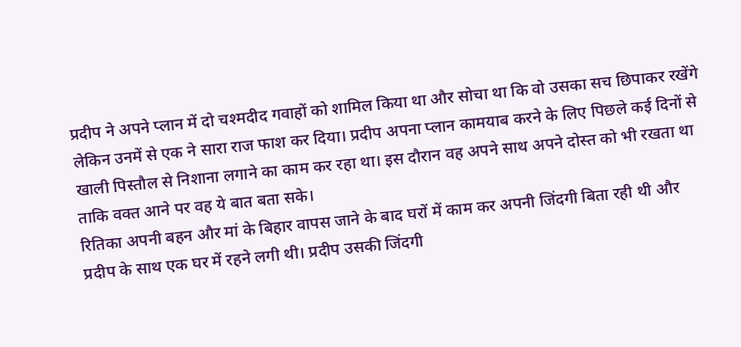प्रदीप ने अपने प्लान में दो चश्मदीद गवाहों को शामिल किया था और सोचा था कि वो उसका सच छिपाकर रखेंगे लेकिन उनमें से एक ने सारा राज फाश कर दिया। प्रदीप अपना प्लान कामयाब करने के लिए पिछले कई दिनों से खाली पिस्तौल से निशाना लगाने का काम कर रहा था। इस दौरान वह अपने साथ अपने दोस्त को भी रखता था ताकि वक्त आने पर वह ये बात बता सके।
रितिका अपनी बहन और मां के बिहार वापस जाने के बाद घरों में काम कर अपनी जिंदगी बिता रही थी और प्रदीप के साथ एक घर में रहने लगी थी। प्रदीप उसकी जिंदगी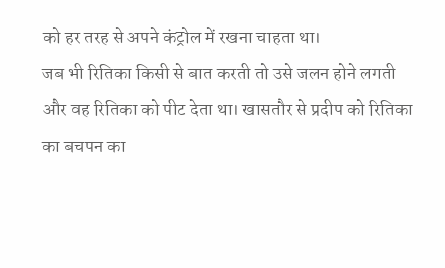को हर तरह से अपने कंट्रोल में रखना चाहता था।
जब भी रितिका किसी से बात करती तो उसे जलन होने लगती और वह रितिका को पीट देता था। खासतौर से प्रदीप को रितिका का बचपन का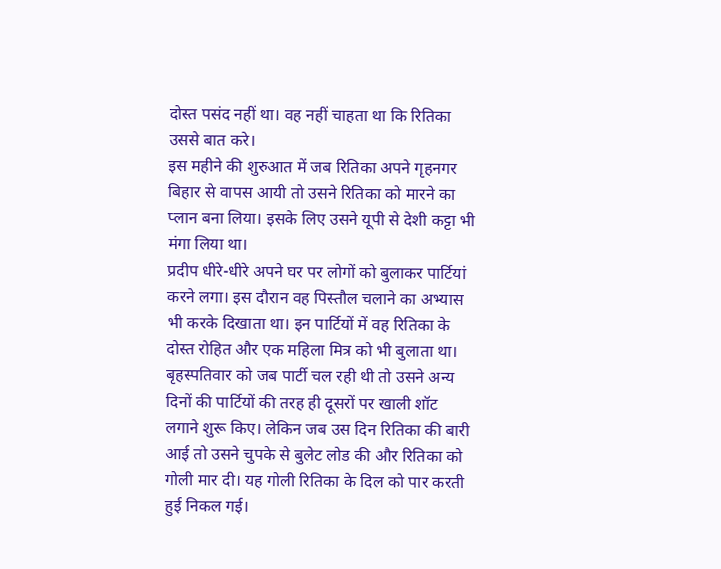दोस्त पसंद नहीं था। वह नहीं चाहता था कि रितिका उससे बात करे।
इस महीने की शुरुआत में जब रितिका अपने गृहनगर बिहार से वापस आयी तो उसने रितिका को मारने का प्लान बना लिया। इसके लिए उसने यूपी से देशी कट्टा भी मंगा लिया था।
प्रदीप धीरे-धीरे अपने घर पर लोगों को बुलाकर पार्टियां करने लगा। इस दौरान वह पिस्तौल चलाने का अभ्यास भी करके दिखाता था। इन पार्टियों में वह रितिका के दोस्त रोहित और एक महिला मित्र को भी बुलाता था।
बृहस्पतिवार को जब पार्टी चल रही थी तो उसने अन्य दिनों की पार्टियों की तरह ही दूसरों पर खाली शॉट लगाने शुरू किए। लेकिन जब उस दिन रितिका की बारी आई तो उसने चुपके से बुलेट लोड की और रितिका को गोली मार दी। यह गोली रितिका के दिल को पार करती हुई निकल गई।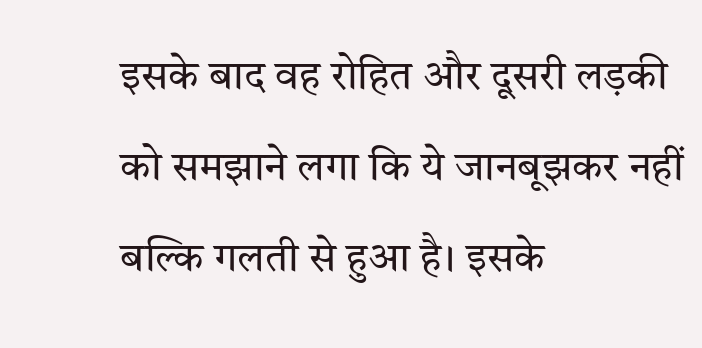इसके बाद वह रोहित और दूसरी लड़की को समझाने लगा कि ये जानबूझकर नहीं बल्कि गलती से हुआ है। इसके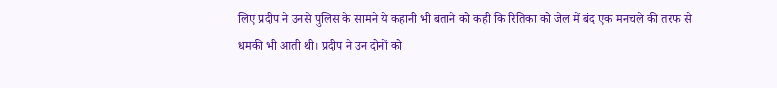लिए प्रदीप ने उनसे पुलिस के सामने ये कहानी भी बताने को कही कि रितिका को जेल में बंद एक मनचले की तरफ से धमकी भी आती थी। प्रदीप ने उन दोनों को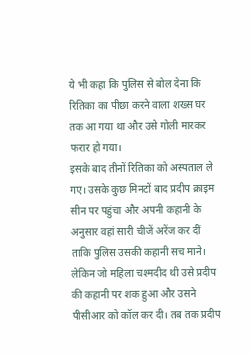ये भी कहा कि पुलिस से बोल देना कि रितिका का पीछा करने वाला शख्स घर तक आ गया था और उसे गोली मारकर फरार हो गया।
इसके बाद तीनों रितिका को अस्पताल ले गए। उसके कुछ मिनटों बाद प्रदीप क्राइम सीन पर पहुंचा और अपनी कहानी के अनुसार वहां सारी चीजें अरेंज कर दीं ताकि पुलिस उसकी कहानी सच माने।
लेकिन जो महिला चश्मदीद थी उसे प्रदीप की कहानी पर शक हुआ और उसने पीसीआर को कॉल कर दी। तब तक प्रदीप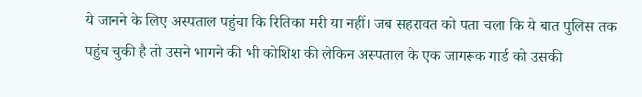ये जानने के लिए अस्पताल पहुंचा कि रितिका मरी या नहीं। जब सहरावत को पता चला कि ये बात पुलिस तक पहुंच चुकी है तो उसने भागने की भी कोशिश की लेकिन अस्पताल के एक जागरूक गार्ड को उसकी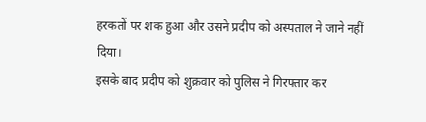हरकतों पर शक हुआ और उसने प्रदीप को अस्पताल ने जाने नहीं दिया।
इसके बाद प्रदीप को शुक्रवार को पुलिस ने गिरफ्तार कर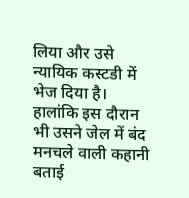लिया और उसे न्यायिक कस्टडी में भेज दिया है। हालांकि इस दौरान भी उसने जेल में बंद मनचले वाली कहानी बताई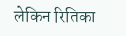लेकिन रितिका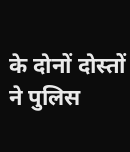के दोनों दोस्तों ने पुलिस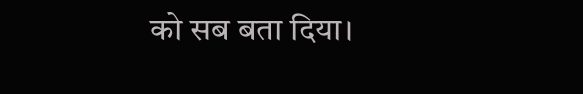को सब बता दिया।